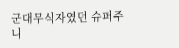군대무식자였던 슈퍼주니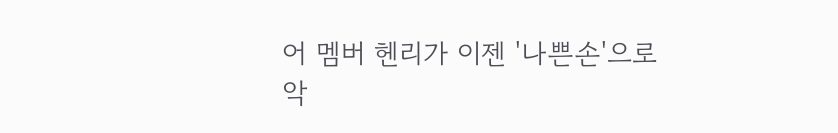어 멤버 헨리가 이젠 '나쁜손'으로 악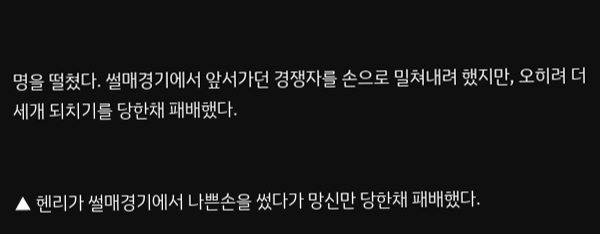명을 떨쳤다. 썰매경기에서 앞서가던 경쟁자를 손으로 밀쳐내려 했지만, 오히려 더 세개 되치기를 당한채 패배했다.


▲ 헨리가 썰매경기에서 나쁜손을 썼다가 망신만 당한채 패배했다.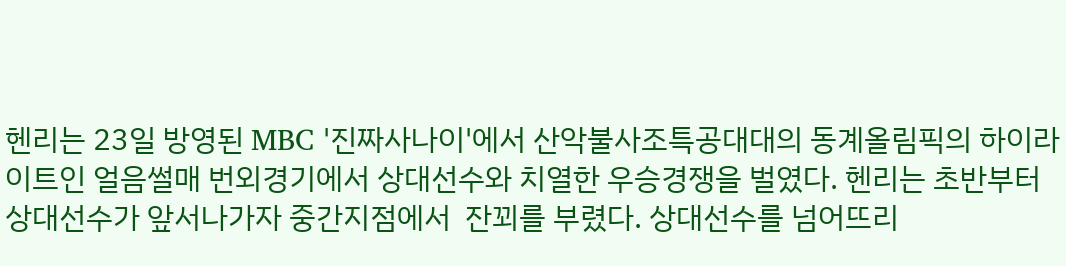헨리는 23일 방영된 MBC '진짜사나이'에서 산악불사조특공대대의 동계올림픽의 하이라이트인 얼음썰매 번외경기에서 상대선수와 치열한 우승경쟁을 벌였다. 헨리는 초반부터 상대선수가 앞서나가자 중간지점에서  잔꾀를 부렸다. 상대선수를 넘어뜨리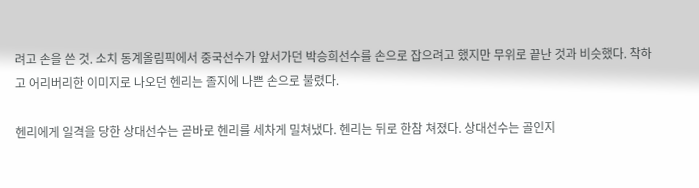려고 손을 쓴 것. 소치 동계올림픽에서 중국선수가 앞서가던 박승희선수를 손으로 잡으려고 했지만 무위로 끝난 것과 비슷했다. 착하고 어리버리한 이미지로 나오던 헨리는 졸지에 나쁜 손으로 불렸다.

헨리에게 일격을 당한 상대선수는 곧바로 헨리를 세차게 밀쳐냈다. 헨리는 뒤로 한참 쳐졌다. 상대선수는 골인지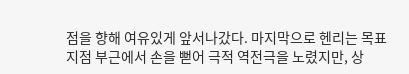점을 향해 여유있게 앞서나갔다. 마지막으로 헨리는 목표지점 부근에서 손을 뻗어 극적 역전극을 노렸지만, 상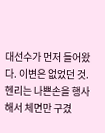대선수가 먼저 들어왔다. 이변은 없었던 것. 헨리는 나쁜손을 행사해서 체면만 구겼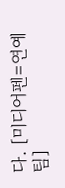다. [미디어펜=연예팀]